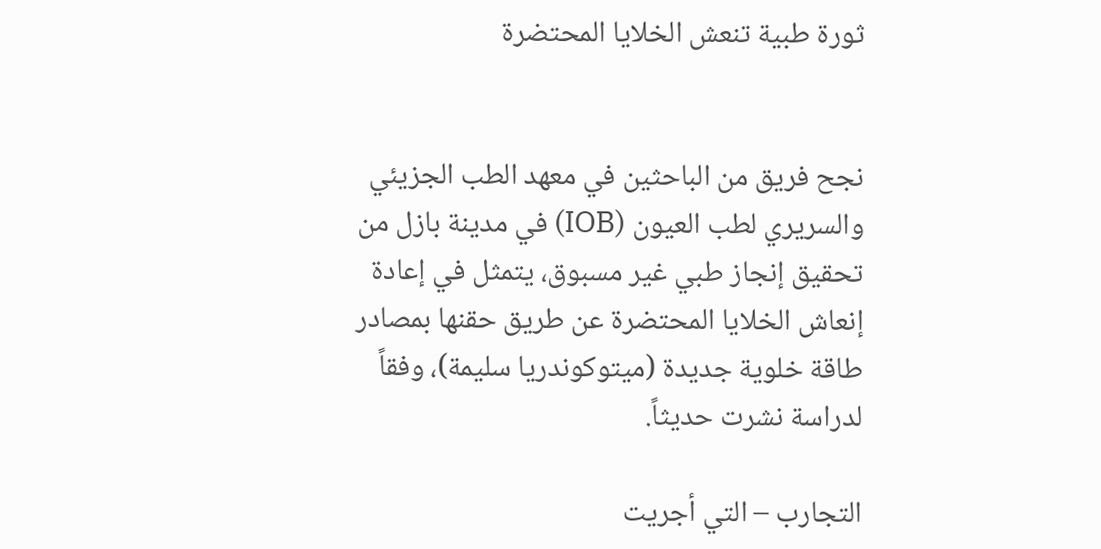ثورة طبية تنعش الخلايا المحتضرة


نجح فريق من الباحثين في معهد الطب الجزيئي والسريري لطب العيون (IOB) في مدينة بازل من تحقيق إنجاز طبي غير مسبوق، يتمثل في إعادة إنعاش الخلايا المحتضرة عن طريق حقنها بمصادر طاقة خلوية جديدة (ميتوكوندريا سليمة)، وفقاً لدراسة نشرت حديثاً.

التجارب – التي أجريت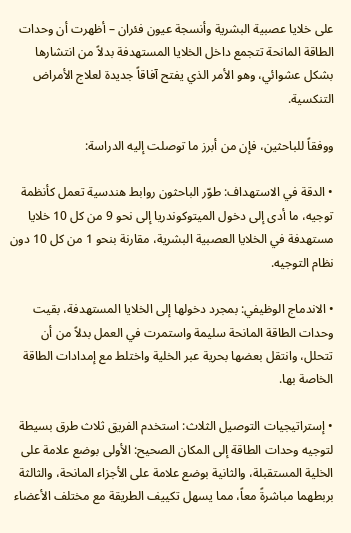على خلايا عصبية البشرية وأنسجة عيون فئران – أظهرت أن وحدات الطاقة المانحة تتجمع داخل الخلايا المستهدفة بدلاً من انتشارها بشكل عشوائي، وهو الأمر الذي يفتح آفاقاً جديدة لعلاج الأمراض التنكسية.

ووفقاً للباحثين، فإن من أبرز ما توصلت إليه الدراسة:

• الدقة في الاستهداف: طوّر الباحثون روابط هندسية تعمل كأنظمة توجيه، ما أدى إلى دخول الميتوكوندريا إلى نحو 9 من كل 10 خلايا مستهدفة في الخلايا العصبية البشرية، مقارنة بنحو 1 من كل 10 دون نظام التوجيه.

• الاندماج الوظيفي: بمجرد دخولها إلى الخلايا المستهدفة، بقيت وحدات الطاقة المانحة سليمة واستمرت في العمل بدلاً من أن تتحلل، وانتقل بعضها بحرية عبر الخلية واختلط مع إمدادات الطاقة الخاصة بها.

• إستراتيجيات التوصيل الثلاث: استخدم الفريق ثلاث طرق بسيطة لتوجيه وحدات الطاقة إلى المكان الصحيح: الأولى بوضع علامة على الخلية المستقبلة، والثانية بوضع علامة على الأجزاء المانحة، والثالثة بربطهما مباشرةً معاً، مما يسهل تكييف الطريقة مع مختلف الأعضاء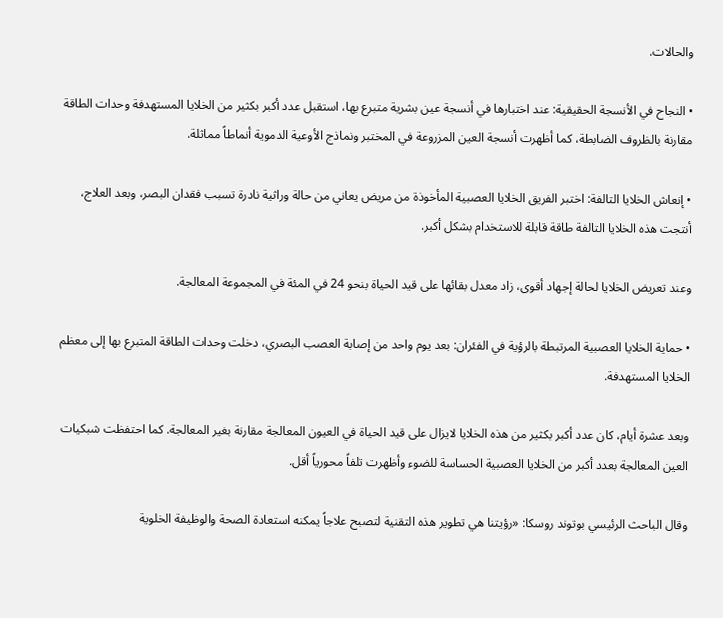والحالات.

• النجاح في الأنسجة الحقيقية: عند اختبارها في أنسجة عين بشرية متبرع بها، استقبل عدد أكبر بكثير من الخلايا المستهدفة وحدات الطاقة مقارنة بالظروف الضابطة، كما أظهرت أنسجة العين المزروعة في المختبر ونماذج الأوعية الدموية أنماطاً مماثلة.

• إنعاش الخلايا التالفة: اختبر الفريق الخلايا العصبية المأخوذة من مريض يعاني من حالة وراثية نادرة تسبب فقدان البصر، وبعد العلاج، أنتجت هذه الخلايا التالفة طاقة قابلة للاستخدام بشكل أكبر.

وعند تعريض الخلايا لحالة إجهاد أقوى، زاد معدل بقائها على قيد الحياة بنحو 24 في المئة في المجموعة المعالجة.

• حماية الخلايا العصبية المرتبطة بالرؤية في الفئران: بعد يوم واحد من إصابة العصب البصري، دخلت وحدات الطاقة المتبرع بها إلى معظم الخلايا المستهدفة.

وبعد عشرة أيام، كان عدد أكبر بكثير من هذه الخلايا لايزال على قيد الحياة في العيون المعالجة مقارنة بغير المعالجة. كما احتفظت شبكيات العين المعالجة بعدد أكبر من الخلايا العصبية الحساسة للضوء وأظهرت تلفاً محورياً أقل.

وقال الباحث الرئيسي بوتوند روسكا: «رؤيتنا هي تطوير هذه التقنية لتصبح علاجاً يمكنه استعادة الصحة والوظيفة الخلوية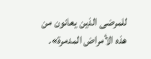للمرضى الذين يعانون من هذه الأمراض المدمرة».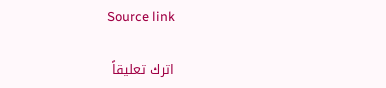Source link

اترك تعليقاً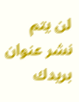لن يتم نشر عنوان بريدك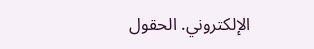الإلكتروني. الحقول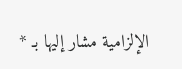الإلزامية مشار إليها بـ *